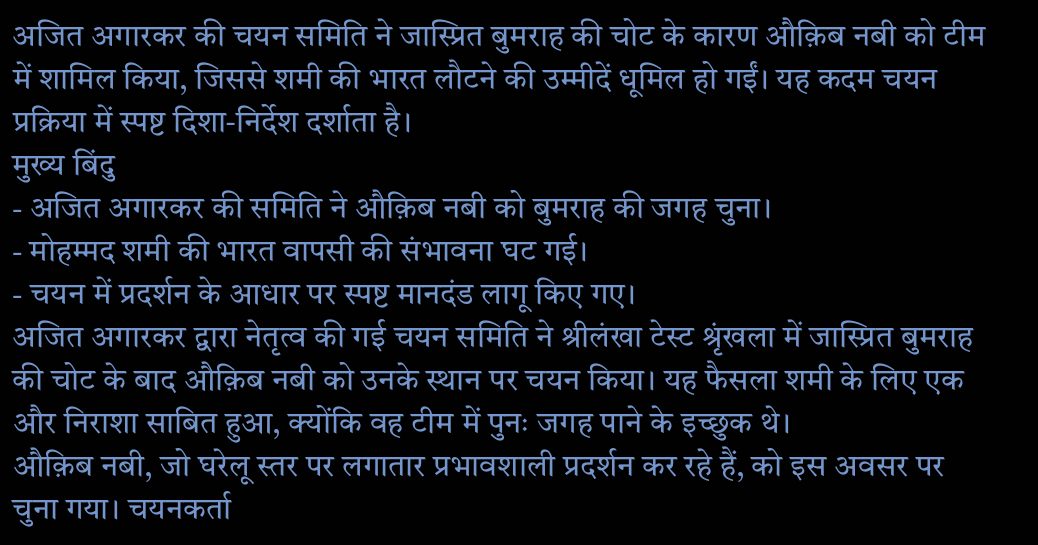अजित अगारकर की चयन समिति ने जास्प्रित बुमराह की चोट के कारण औक़िब नबी को टीम में शामिल किया, जिससे शमी की भारत लौटने की उम्मीदें धूमिल हो गईं। यह कदम चयन प्रक्रिया में स्पष्ट दिशा‑निर्देश दर्शाता है।
मुख्य बिंदु
- अजित अगारकर की समिति ने औक़िब नबी को बुमराह की जगह चुना।
- मोहम्मद शमी की भारत वापसी की संभावना घट गई।
- चयन में प्रदर्शन के आधार पर स्पष्ट मानदंड लागू किए गए।
अजित अगारकर द्वारा नेतृत्व की गई चयन समिति ने श्रीलंखा टेस्ट श्रृंखला में जास्प्रित बुमराह की चोट के बाद औक़िब नबी को उनके स्थान पर चयन किया। यह फैसला शमी के लिए एक और निराशा साबित हुआ, क्योंकि वह टीम में पुनः जगह पाने के इच्छुक थे।
औक़िब नबी, जो घरेलू स्तर पर लगातार प्रभावशाली प्रदर्शन कर रहे हैं, को इस अवसर पर चुना गया। चयनकर्ता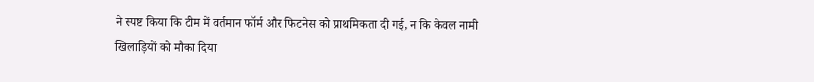ने स्पष्ट किया कि टीम में वर्तमान फॉर्म और फिटनेस को प्राथमिकता दी गई, न कि केवल नामी खिलाड़ियों को मौका दिया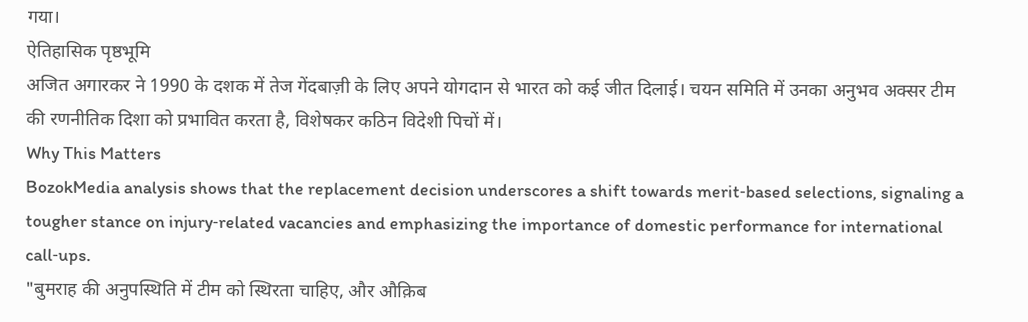गया।
ऐतिहासिक पृष्ठभूमि
अजित अगारकर ने 1990 के दशक में तेज गेंदबाज़ी के लिए अपने योगदान से भारत को कई जीत दिलाई। चयन समिति में उनका अनुभव अक्सर टीम की रणनीतिक दिशा को प्रभावित करता है, विशेषकर कठिन विदेशी पिचों में।
Why This Matters
BozokMedia analysis shows that the replacement decision underscores a shift towards merit‑based selections, signaling a tougher stance on injury‑related vacancies and emphasizing the importance of domestic performance for international call‑ups.
"बुमराह की अनुपस्थिति में टीम को स्थिरता चाहिए, और औक़िब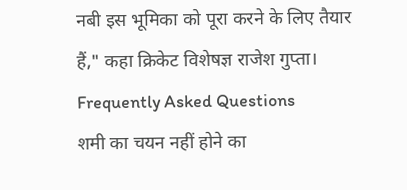नबी इस भूमिका को पूरा करने के लिए तैयार हैं," कहा क्रिकेट विशेषज्ञ राजेश गुप्ता।
Frequently Asked Questions
शमी का चयन नहीं होने का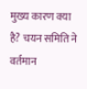मुख्य कारण क्या है? चयन समिति ने वर्तमान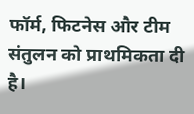फॉर्म, फिटनेस और टीम संतुलन को प्राथमिकता दी है।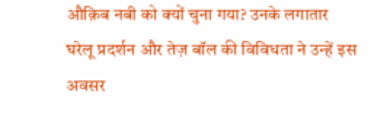औक़िब नबी को क्यों चुना गया? उनके लगातार घरेलू प्रदर्शन और तेज़ बॉल की विविधता ने उन्हें इस अवसर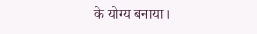के योग्य बनाया।